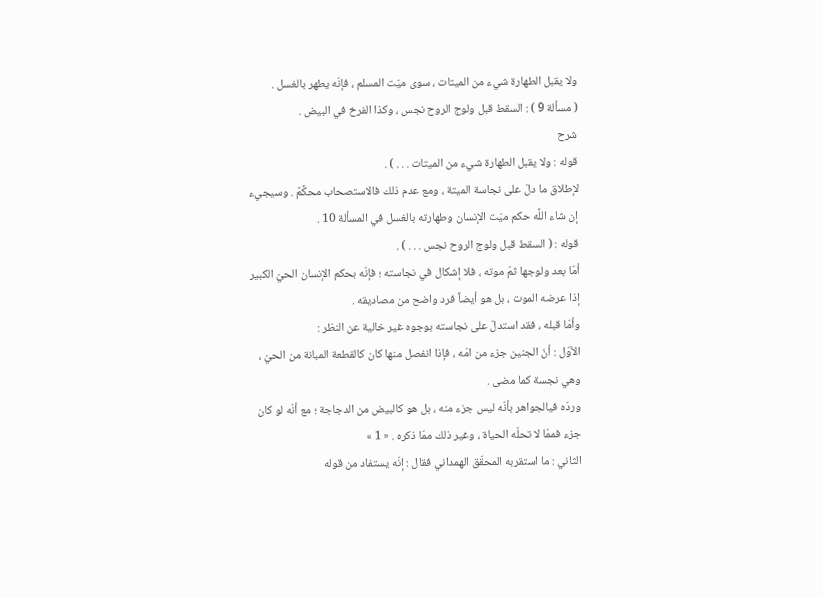ولا يقبل الطهارة شيء من الميتات ، سوى ميّت المسلم ، فإنّه يطهر بالغسل .
( مسألة 9 ) : السقط قبل ولوج الروح نجس ، وكذا الفرخ في البيض .
شرح
قوله : ولا يقبل الطهارة شيء من الميتات . . . ) .
لإطلاق ما دلّ على نجاسة الميتة ، ومع عدم ذلك فالاستصحاب محكَّمٌ . وسيجيء إن شاء اللَّه حكم ميّت الإنسان وطهارته بالغسل في المسألة 10 .
قوله : ( السقط قبل ولوج الروح نجس . . . ) .
أمّا بعد ولوجها ثمّ موته ، فلا إشكال في نجاسته ؛ فإنّه بحكم الإنسان الحيّ الكبير إذا عرضه الموت ، بل هو أيضاً فرد واضح من مصاديقه .
وأمّا قبله ، فقد استدلّ على نجاسته بوجوه غير خالية عن النظر :
الأوّل : أنّ الجنين جزء من امّه ، فإذا انفصل منها كان كالقطعة المبانة من الحيّ ، وهي نجسة كما مضى .
وردّه فيالجواهر بأنّه ليس جزء منه ، بل هو كالبيض من الدجاجة ؛ مع أنّه لو كان جزء فممّا لا تحلّه الحياة ، وغير ذلك ممّا ذكره . « 1 »
الثاني : ما استقربه المحقّق الهمداني فقال : إنّه يستفاد من قوله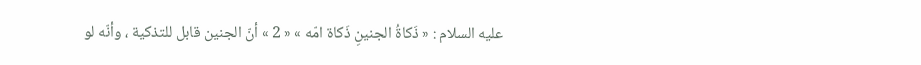عليه السلام : « ذَكاةُ الجنينِ ذَكاة امّه » « 2 » أنّ الجنين قابل للتذكية ، وأنّه لو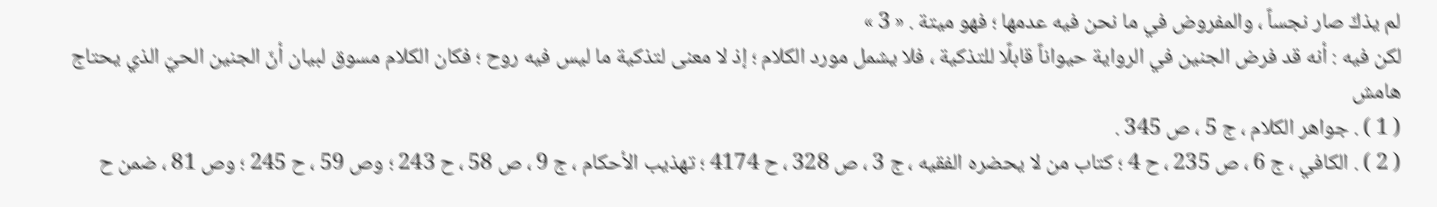لم يذكّ صار نجساً ، والمفروض في ما نحن فيه عدمها ؛ فهو ميتة . « 3 »
لكن فيه : أنه قد فرض الجنين في الرواية حيواناً قابلًا للتذكية ، فلا يشمل مورد الكلام ؛ إذ لا معنى لتذكية ما ليس فيه روح ؛ فكان الكلام مسوق لبيان أنّ الجنين الحيّ الذي يحتاج
هامش
( 1 ) . جواهر الكلام ، ج 5 ، ص 345 .
( 2 ) . الكافي ، ج 6 ، ص 235 ، ح 4 ؛ كتاب من لا يحضره الفقيه ، ج 3 ، ص 328 ، ح 4174 ؛ تهذيب الأحكام ، ج 9 ، ص 58 ، ح 243 ؛ وص 59 ، ح 245 ؛ وص 81 ، ضمن ح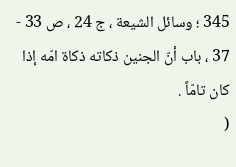345 ؛ وسائل الشيعة ، ج 24 ، ص 33 - 37 ، باب أنّ الجنين ذكاته ذكاة امّه إذا كان تامّاً .
(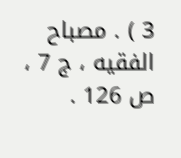3 ) . مصباح الفقيه ، ج 7 ، ص 126 .